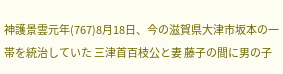神護景雲元年(767)8月18日、今の滋賀県大津市坂本の一帯を統治していた 三津首百枝公と妻 藤子の間に男の子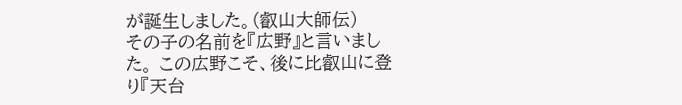が誕生しました。(叡山大師伝)
その子の名前を『広野』と言いました。 この広野こそ、後に比叡山に登り『天台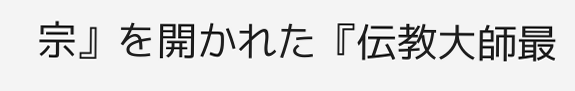宗』を開かれた『伝教大師最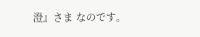澄』さま なのです。